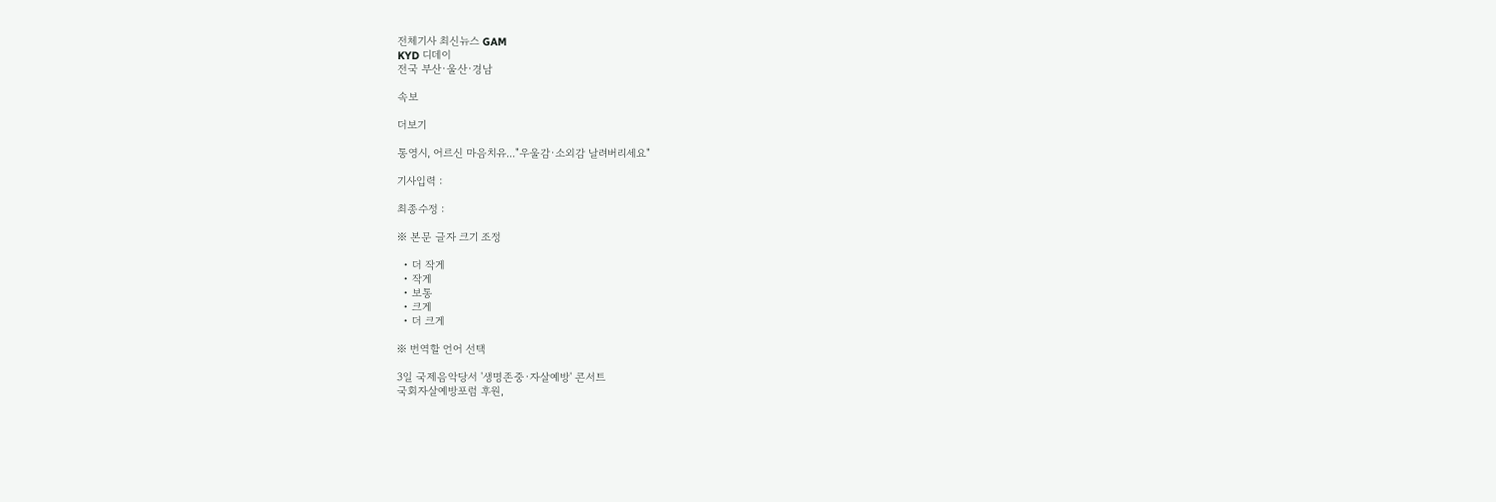전체기사 최신뉴스 GAM
KYD 디데이
전국 부산·울산·경남

속보

더보기

통영시, 어르신 마음치유..."우울감·소외감 날려버리세요"

기사입력 :

최종수정 :

※ 본문 글자 크기 조정

  • 더 작게
  • 작게
  • 보통
  • 크게
  • 더 크게

※ 번역할 언어 선택

3일 국제음악당서 '생명존중·자살예방' 콘서트
국회자살예방포럼 후원,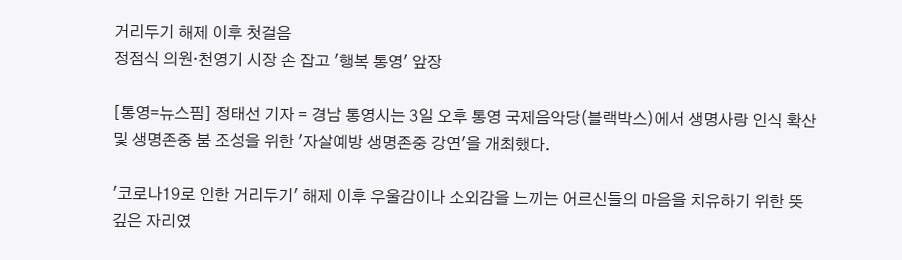거리두기 해제 이후 첫걸음
정점식 의원·천영기 시장 손 잡고 '행복 통영' 앞장

[통영=뉴스핌] 정태선 기자 = 경남 통영시는 3일 오후 통영 국제음악당(블랙박스)에서 생명사랑 인식 확산 및 생명존중 붐 조성을 위한 '자살예방 생명존중 강연'을 개최했다.

'코로나19로 인한 거리두기' 해제 이후 우울감이나 소외감을 느끼는 어르신들의 마음을 치유하기 위한 뜻 깊은 자리였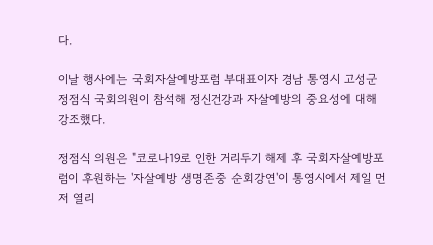다.

이날 행사에는 국회자살예방포럼 부대표이자 경남 통영시 고성군 정점식 국회의원이 참석해 정신건강과 자살예방의 중요성에 대해 강조했다.

정점식 의원은 "코로나19로 인한 거리두기 해제 후 국회자살예방포럼이 후원하는 '자살예방 생명존중 순회강연'이 통영시에서 제일 먼저 열리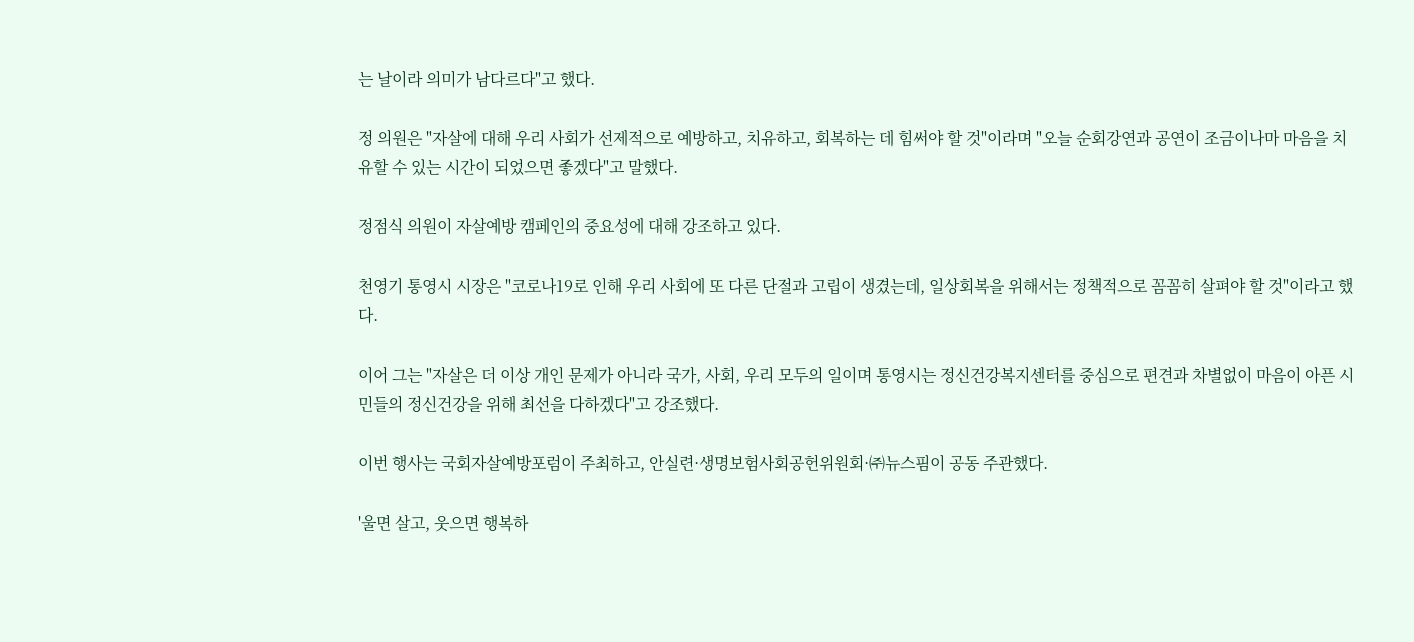는 날이라 의미가 남다르다"고 했다.

정 의원은 "자살에 대해 우리 사회가 선제적으로 예방하고, 치유하고, 회복하는 데 힘써야 할 것"이라며 "오늘 순회강연과 공연이 조금이나마 마음을 치유할 수 있는 시간이 되었으면 좋겠다"고 말했다.

정점식 의원이 자살예방 캠페인의 중요성에 대해 강조하고 있다.

천영기 통영시 시장은 "코로나19로 인해 우리 사회에 또 다른 단절과 고립이 생겼는데, 일상회복을 위해서는 정책적으로 꼼꼼히 살펴야 할 것"이라고 했다.

이어 그는 "자살은 더 이상 개인 문제가 아니라 국가, 사회, 우리 모두의 일이며 통영시는 정신건강복지센터를 중심으로 편견과 차별없이 마음이 아픈 시민들의 정신건강을 위해 최선을 다하겠다"고 강조했다.

이번 행사는 국회자살예방포럼이 주최하고, 안실련·생명보험사회공헌위원회·㈜뉴스핌이 공동 주관했다.

'울면 살고, 웃으면 행복하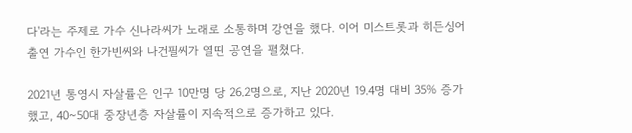다'라는 주제로 가수 신나라씨가 노래로 소통하며 강연을 했다. 이어 미스트롯과 히든싱어 출연 가수인 한가빈씨와 나건필씨가 열띤 공연을 펼쳤다.

2021년 통영시 자살률은 인구 10만명 당 26.2명으로, 지난 2020년 19.4명 대비 35% 증가했고, 40~50대 중장년층 자살률이 지속적으로 증가하고 있다.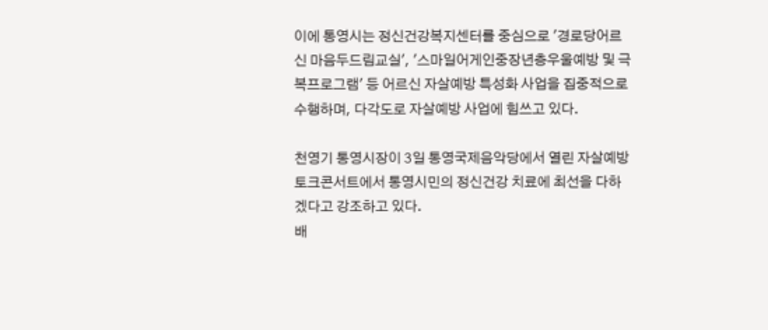이에 통영시는 정신건강복지센터를 중심으로 '경로당어르신 마음두드림교실', '스마일어게인중장년층우울예방 및 극복프로그램' 등 어르신 자살예방 특성화 사업을 집중적으로 수행하며, 다각도로 자살예방 사업에 힘쓰고 있다.

천영기 통영시장이 3일 통영국제음악당에서 열린 자살예방토크콘서트에서 통영시민의 정신건강 치료에 최선을 다하겠다고 강조하고 있다.
배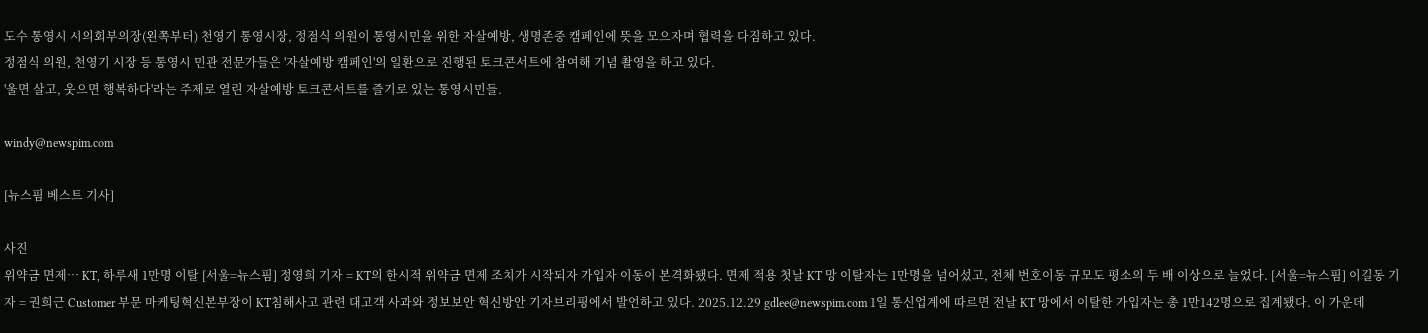도수 통영시 시의회부의장(왼쪽부터) 천영기 통영시장, 정점식 의원이 통영시민을 위한 자살예방, 생명존중 캠페인에 뜻을 모으자며 협력을 다짐하고 있다.
정점식 의원, 천영기 시장 등 통영시 민관 전문가들은 '자살예방 캠페인'의 일환으로 진행된 토크콘서트에 참여해 기념 촬영을 하고 있다.
'울면 살고, 웃으면 행복하다'라는 주제로 열린 자살예방 토크콘서트를 즐기로 있는 통영시민들.

windy@newspim.com

[뉴스핌 베스트 기사]

사진
위약금 면제… KT, 하루새 1만명 이탈 [서울=뉴스핌] 정영희 기자 = KT의 한시적 위약금 면제 조치가 시작되자 가입자 이동이 본격화됐다. 면제 적용 첫날 KT 망 이탈자는 1만명을 넘어섰고, 전체 번호이동 규모도 평소의 두 배 이상으로 늘었다. [서울=뉴스핌] 이길동 기자 = 권희근 Customer 부문 마케팅혁신본부장이 KT침해사고 관련 대고객 사과와 정보보안 혁신방안 기자브리핑에서 발언하고 있다. 2025.12.29 gdlee@newspim.com 1일 통신업계에 따르면 전날 KT 망에서 이탈한 가입자는 총 1만142명으로 집계됐다. 이 가운데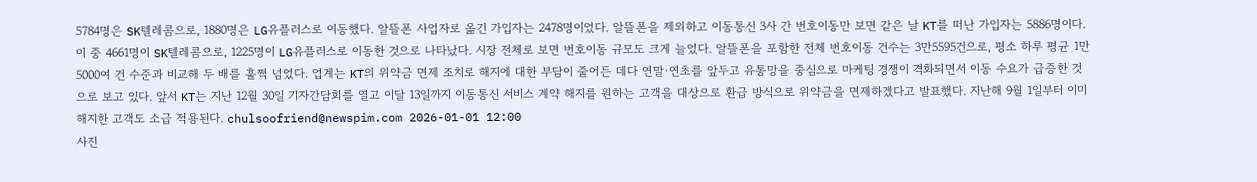5784명은 SK텔레콤으로, 1880명은 LG유플러스로 이동했다. 알뜰폰 사업자로 옮긴 가입자는 2478명이었다. 알뜰폰을 제외하고 이동통신 3사 간 번호이동만 보면 같은 날 KT를 떠난 가입자는 5886명이다. 이 중 4661명이 SK텔레콤으로, 1225명이 LG유플러스로 이동한 것으로 나타났다. 시장 전체로 보면 번호이동 규모도 크게 늘었다. 알뜰폰을 포함한 전체 번호이동 건수는 3만5595건으로, 평소 하루 평균 1만5000여 건 수준과 비교해 두 배를 훌쩍 넘었다. 업계는 KT의 위약금 면제 조치로 해지에 대한 부담이 줄어든 데다 연말·연초를 앞두고 유통망을 중심으로 마케팅 경쟁이 격화되면서 이동 수요가 급증한 것으로 보고 있다. 앞서 KT는 지난 12월 30일 기자간담회를 열고 이달 13일까지 이동통신 서비스 계약 해지를 원하는 고객을 대상으로 환급 방식으로 위약금을 면제하겠다고 발표했다. 지난해 9월 1일부터 이미 해지한 고객도 소급 적용된다. chulsoofriend@newspim.com 2026-01-01 12:00
사진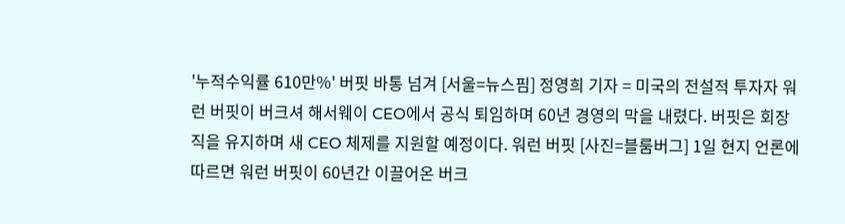'누적수익률 610만%' 버핏 바통 넘겨 [서울=뉴스핌] 정영희 기자 = 미국의 전설적 투자자 워런 버핏이 버크셔 해서웨이 CEO에서 공식 퇴임하며 60년 경영의 막을 내렸다. 버핏은 회장직을 유지하며 새 CEO 체제를 지원할 예정이다. 워런 버핏 [사진=블룸버그] 1일 현지 언론에 따르면 워런 버핏이 60년간 이끌어온 버크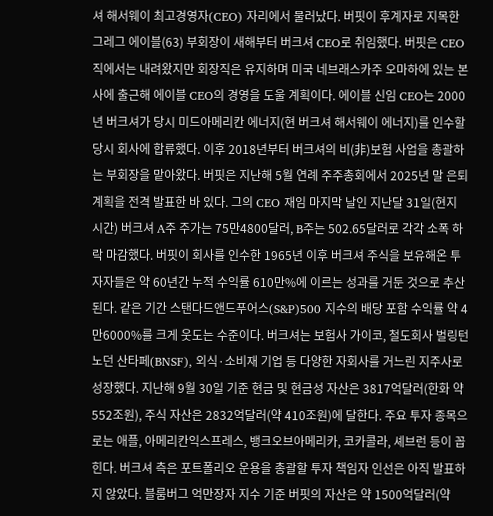셔 해서웨이 최고경영자(CEO) 자리에서 물러났다. 버핏이 후계자로 지목한 그레그 에이블(63) 부회장이 새해부터 버크셔 CEO로 취임했다. 버핏은 CEO직에서는 내려왔지만 회장직은 유지하며 미국 네브래스카주 오마하에 있는 본사에 출근해 에이블 CEO의 경영을 도울 계획이다. 에이블 신임 CEO는 2000년 버크셔가 당시 미드아메리칸 에너지(현 버크셔 해서웨이 에너지)를 인수할 당시 회사에 합류했다. 이후 2018년부터 버크셔의 비(非)보험 사업을 총괄하는 부회장을 맡아왔다. 버핏은 지난해 5월 연례 주주총회에서 2025년 말 은퇴 계획을 전격 발표한 바 있다. 그의 CEO 재임 마지막 날인 지난달 31일(현지 시간) 버크셔 A주 주가는 75만4800달러, B주는 502.65달러로 각각 소폭 하락 마감했다. 버핏이 회사를 인수한 1965년 이후 버크셔 주식을 보유해온 투자자들은 약 60년간 누적 수익률 610만%에 이르는 성과를 거둔 것으로 추산된다. 같은 기간 스탠다드앤드푸어스(S&P)500 지수의 배당 포함 수익률 약 4만6000%를 크게 웃도는 수준이다. 버크셔는 보험사 가이코, 철도회사 벌링턴 노던 산타페(BNSF), 외식·소비재 기업 등 다양한 자회사를 거느린 지주사로 성장했다. 지난해 9월 30일 기준 현금 및 현금성 자산은 3817억달러(한화 약 552조원), 주식 자산은 2832억달러(약 410조원)에 달한다. 주요 투자 종목으로는 애플, 아메리칸익스프레스, 뱅크오브아메리카, 코카콜라, 셰브런 등이 꼽힌다. 버크셔 측은 포트폴리오 운용을 총괄할 투자 책임자 인선은 아직 발표하지 않았다. 블룸버그 억만장자 지수 기준 버핏의 자산은 약 1500억달러(약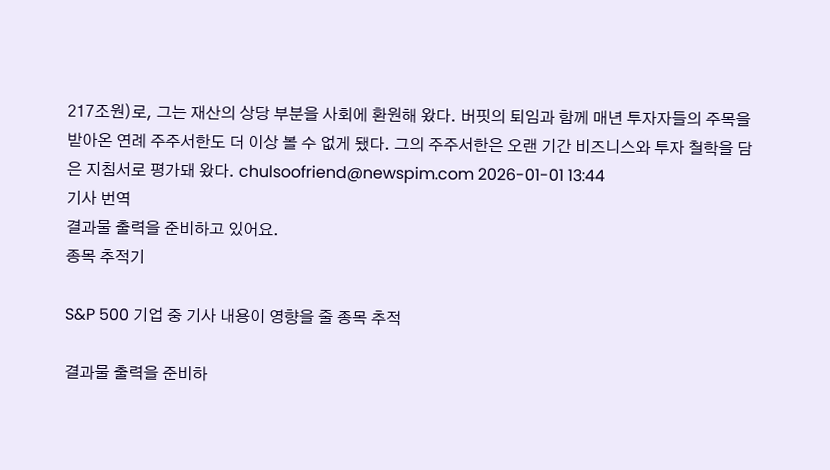217조원)로, 그는 재산의 상당 부분을 사회에 환원해 왔다. 버핏의 퇴임과 함께 매년 투자자들의 주목을 받아온 연례 주주서한도 더 이상 볼 수 없게 됐다. 그의 주주서한은 오랜 기간 비즈니스와 투자 철학을 담은 지침서로 평가돼 왔다. chulsoofriend@newspim.com 2026-01-01 13:44
기사 번역
결과물 출력을 준비하고 있어요.
종목 추적기

S&P 500 기업 중 기사 내용이 영향을 줄 종목 추적

결과물 출력을 준비하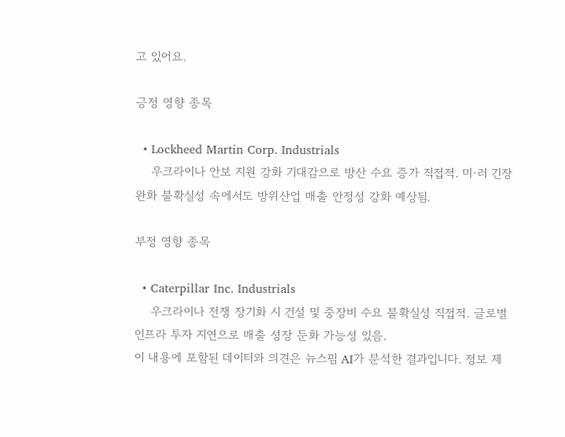고 있어요.

긍정 영향 종목

  • Lockheed Martin Corp. Industrials
    우크라이나 안보 지원 강화 기대감으로 방산 수요 증가 직접적. 미·러 긴장 완화 불확실성 속에서도 방위산업 매출 안정성 강화 예상됨.

부정 영향 종목

  • Caterpillar Inc. Industrials
    우크라이나 전쟁 장기화 시 건설 및 중장비 수요 불확실성 직접적. 글로벌 인프라 투자 지연으로 매출 성장 둔화 가능성 있음.
이 내용에 포함된 데이터와 의견은 뉴스핌 AI가 분석한 결과입니다. 정보 제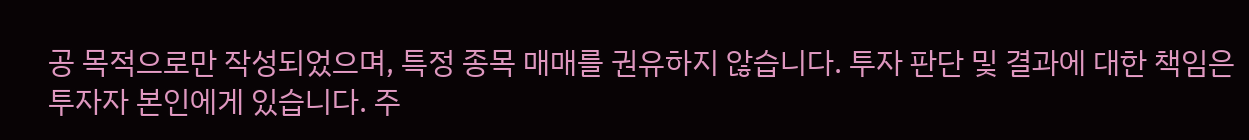공 목적으로만 작성되었으며, 특정 종목 매매를 권유하지 않습니다. 투자 판단 및 결과에 대한 책임은 투자자 본인에게 있습니다. 주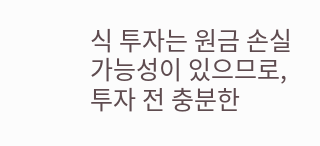식 투자는 원금 손실 가능성이 있으므로, 투자 전 충분한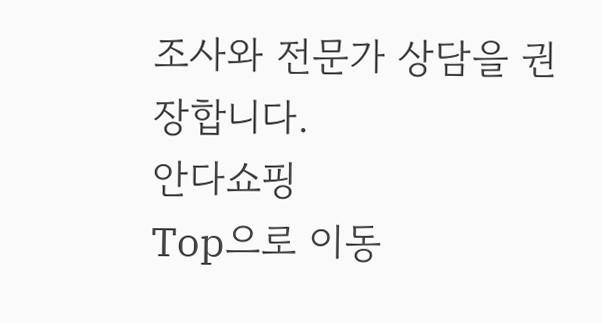조사와 전문가 상담을 권장합니다.
안다쇼핑
Top으로 이동